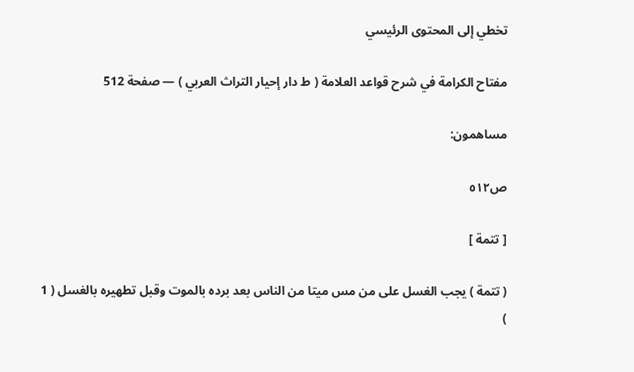تخطي إلى المحتوى الرئيسي

مفتاح الكرامة في شرح قواعد العلامة ( ط دار إحيار التراث العربي ) — صفحة 512

مساهمون:

ص٥١٢

[ تتمة ]

( تتمة ) يجب الغسل على من مس ميتا من الناس بعد برده بالموت وقبل تطهيره بالغسل ( 1 )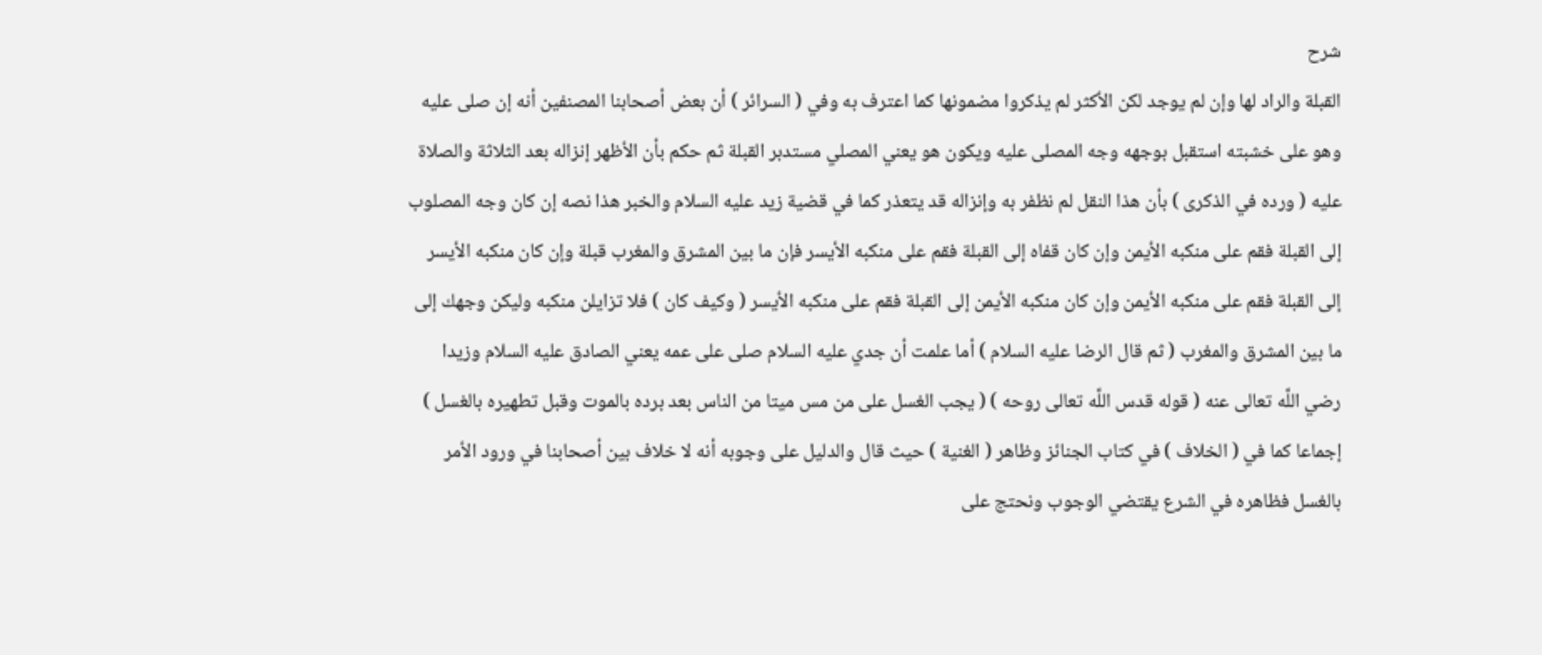شرح
القبلة والراد لها وإن لم يوجد لكن الأكثر لم يذكروا مضمونها كما اعترف به وفي ( السرائر ) أن بعض أصحابنا المصنفين أنه إن صلى عليه وهو على خشبته استقبل بوجهه وجه المصلى عليه ويكون هو يعني المصلي مستدبر القبلة ثم حكم بأن الأظهر إنزاله بعد الثلاثة والصلاة عليه ( ورده في الذكرى ) بأن هذا النقل لم نظفر به وإنزاله قد يتعذر كما في قضية زيد عليه السلام والخبر هذا نصه إن كان وجه المصلوب إلى القبلة فقم على منكبه الأيمن وإن كان قفاه إلى القبلة فقم على منكبه الأيسر فإن ما بين المشرق والمغرب قبلة وإن كان منكبه الأيسر إلى القبلة فقم على منكبه الأيمن وإن كان منكبه الأيمن إلى القبلة فقم على منكبه الأيسر ( وكيف كان ) فلا تزايلن منكبه وليكن وجهك إلى ما بين المشرق والمغرب ( ثم قال الرضا عليه السلام ) أما علمت أن جدي عليه السلام صلى على عمه يعني الصادق عليه السلام وزيدا رضي اللَّه تعالى عنه ( قوله قدس اللَّه تعالى روحه ) ( يجب الغسل على من مس ميتا من الناس بعد برده بالموت وقبل تطهيره بالغسل ) إجماعا كما في ( الخلاف ) في كتاب الجنائز وظاهر ( الغنية ) حيث قال والدليل على وجوبه أنه لا خلاف بين أصحابنا في ورود الأمر بالغسل فظاهره في الشرع يقتضي الوجوب ونحتج على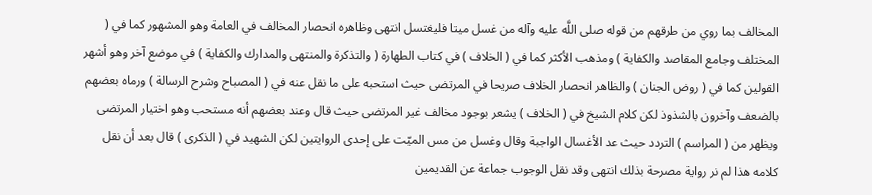المخالف بما روي من طرقهم من قوله صلى اللَّه عليه وآله من غسل ميتا فليغتسل انتهى وظاهره انحصار المخالف في العامة وهو المشهور كما في ( المختلف وجامع المقاصد والكفاية ) ومذهب الأكثر كما في ( الخلاف ) في كتاب الطهارة ( والتذكرة والمنتهى والمدارك والكفاية ) في موضع آخر وهو أشهر القولين كما في ( روض الجنان ) والظاهر انحصار الخلاف صريحا في المرتضى حيث استحبه على ما نقل عنه في ( المصباح وشرح الرسالة ) ورماه بعضهم بالضعف وآخرون بالشذوذ لكن كلام الشيخ في ( الخلاف ) يشعر بوجود مخالف غير المرتضى حيث قال وعند بعضهم أنه مستحب وهو اختيار المرتضى ويظهر من ( المراسم ) التردد حيث عد الأغسال الواجبة وقال وغسل من مس الميّت على إحدى الروايتين لكن الشهيد في ( الذكرى ) قال بعد أن نقل كلامه هذا لم نر رواية مصرحة بذلك انتهى وقد نقل الوجوب جماعة عن القديمين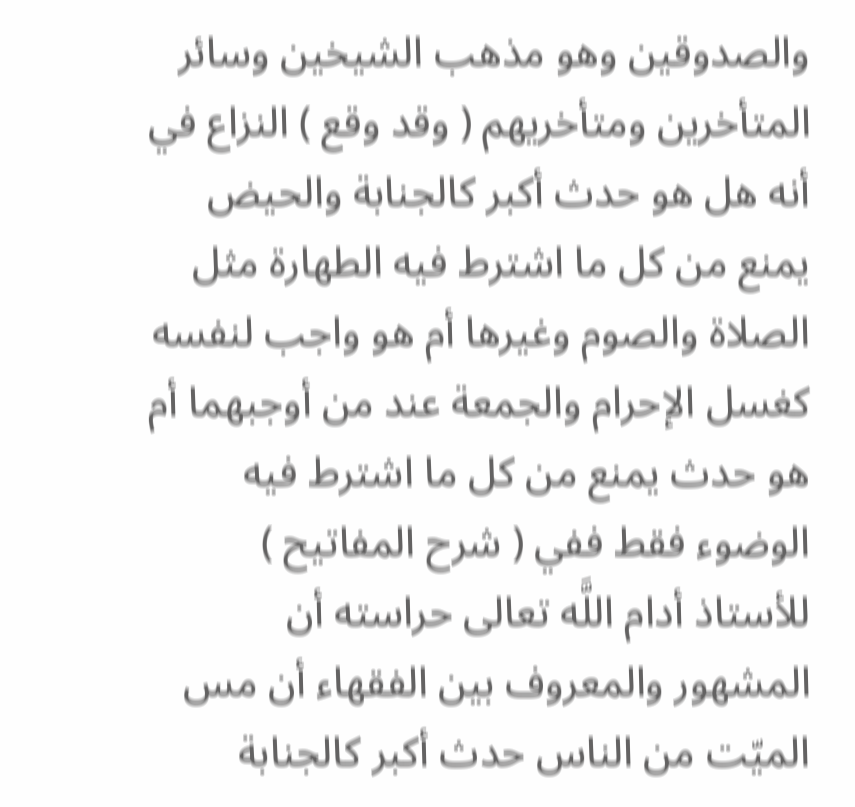والصدوقين وهو مذهب الشيخين وسائر المتأخرين ومتأخريهم ( وقد وقع ) النزاع في أنه هل هو حدث أكبر كالجنابة والحيض يمنع من كل ما اشترط فيه الطهارة مثل الصلاة والصوم وغيرها أم هو واجب لنفسه كغسل الإحرام والجمعة عند من أوجبهما أم هو حدث يمنع من كل ما اشترط فيه الوضوء فقط ففي ( شرح المفاتيح ) للأستاذ أدام اللَّه تعالى حراسته أن المشهور والمعروف بين الفقهاء أن مس الميّت من الناس حدث أكبر كالجنابة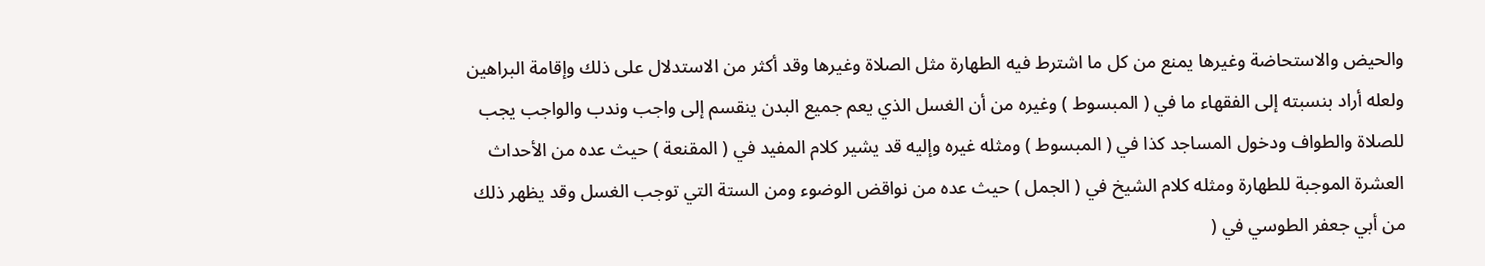والحيض والاستحاضة وغيرها يمنع من كل ما اشترط فيه الطهارة مثل الصلاة وغيرها وقد أكثر من الاستدلال على ذلك وإقامة البراهين ولعله أراد بنسبته إلى الفقهاء ما في ( المبسوط ) وغيره من أن الغسل الذي يعم جميع البدن ينقسم إلى واجب وندب والواجب يجب للصلاة والطواف ودخول المساجد كذا في ( المبسوط ) ومثله غيره وإليه قد يشير كلام المفيد في ( المقنعة ) حيث عده من الأحداث العشرة الموجبة للطهارة ومثله كلام الشيخ في ( الجمل ) حيث عده من نواقض الوضوء ومن الستة التي توجب الغسل وقد يظهر ذلك من أبي جعفر الطوسي في (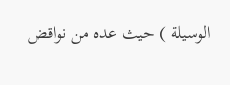الوسيلة ) حيث عده من نواقض